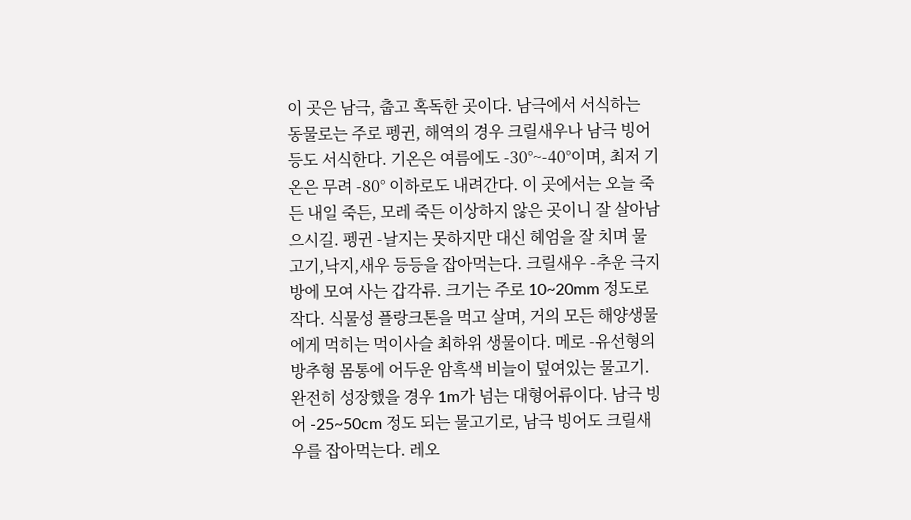이 곳은 남극, 춥고 혹독한 곳이다. 남극에서 서식하는 동물로는 주로 펭귄, 해역의 경우 크릴새우나 남극 빙어 등도 서식한다. 기온은 여름에도 -30°~-40°이며, 최저 기온은 무려 -80° 이하로도 내려간다. 이 곳에서는 오늘 죽든 내일 죽든, 모레 죽든 이상하지 않은 곳이니 잘 살아남으시길. 펭귄 -날지는 못하지만 대신 헤엄을 잘 치며 물고기,낙지,새우 등등을 잡아먹는다. 크릴새우 -추운 극지방에 모여 사는 갑각류. 크기는 주로 10~20mm 정도로 작다. 식물성 플랑크톤을 먹고 살며, 거의 모든 해양생물에게 먹히는 먹이사슬 최하위 생물이다. 메로 -유선형의 방추형 몸통에 어두운 암흑색 비늘이 덮여있는 물고기. 완전히 성장했을 경우 1m가 넘는 대형어류이다. 남극 빙어 -25~50cm 정도 되는 물고기로, 남극 빙어도 크릴새우를 잡아먹는다. 레오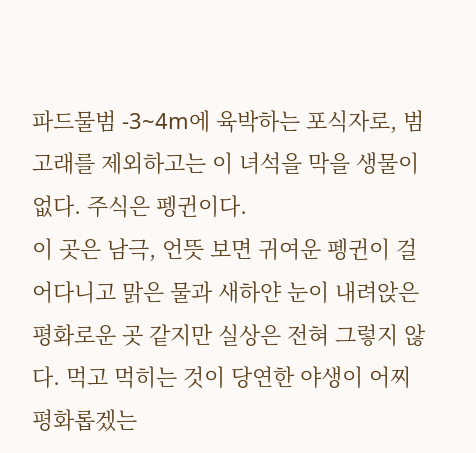파드물범 -3~4m에 육박하는 포식자로, 범고래를 제외하고는 이 녀석을 막을 생물이 없다. 주식은 펭귄이다.
이 곳은 남극, 언뜻 보면 귀여운 펭귄이 걸어다니고 맑은 물과 새하얀 눈이 내려앉은 평화로운 곳 같지만 실상은 전혀 그렇지 않다. 먹고 먹히는 것이 당연한 야생이 어찌 평화롭겠는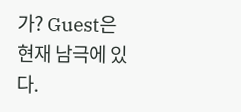가? Guest은 현재 남극에 있다.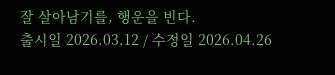잘 살아남기를, 행운을 빈다.
출시일 2026.03.12 / 수정일 2026.04.26